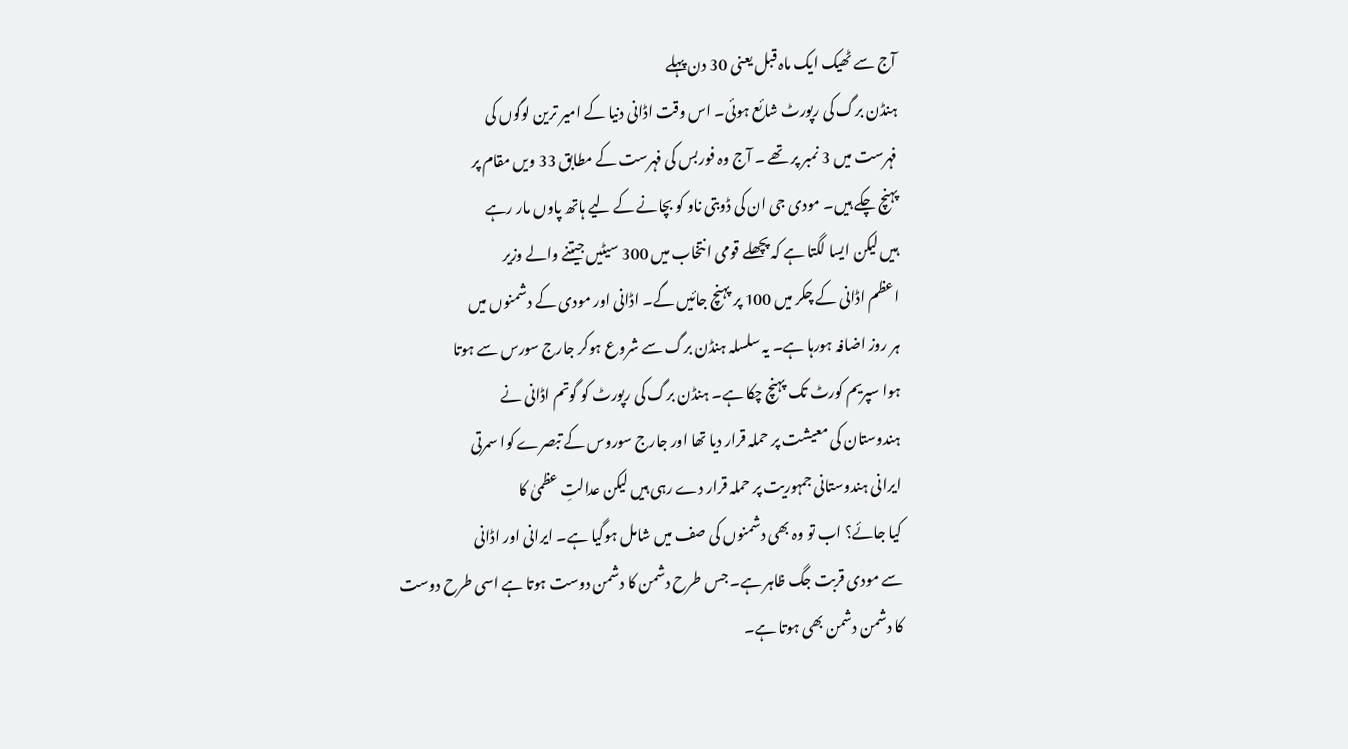آج سے ٹھیک ایک ماہ قبل یعنی 30 دن پہلے
ہنڈن برگ کی رپورٹ شائع ہوئی۔ اس وقت اڈانی دنیا کے امیر ترین لوگوں کی
فہرست میں 3 نمبر پر تھے ۔ آج وہ فوربس کی فہرست کے مطابق 33 ویں مقام پر
پہنچ چکے ہیں۔ مودی جی ان کی ڈوبتی ناو کو بچانے کے لیے ہاتھ پاوں مار رہے
ہیں لیکن ایسا لگتا ہے کہ پچھلے قومی انتخاب میں 300 سیٹیں جیتنے والے وزیر
اعظم اڈانی کے چکر میں 100 پر پہنچ جائیں گے۔ اڈانی اور مودی کے دشمنوں میں
ہر روز اضافہ ہورہا ہے۔ یہ سلسلہ ہنڈن برگ سے شروع ہوکر جارج سورس سے ہوتا
ہوا سپریم کورٹ تک پہنچ چکا ہے۔ ہنڈن برگ کی رپورٹ کو گوتم اڈانی نے
ہندوستان کی معیشت پر حملہ قرار دیا تھا اور جارج سوروس کے تبصرے کوا سمرتی
ایرانی ہندوستانی جمہوریت پر حملہ قرار دے رہی ہیں لیکن عدالتِ عظمیٰ کا
کیا جائے؟ اب تو وہ بھی دشمنوں کی صف میں شامل ہوگیا ہے۔ ایرانی اور اڈانی
سے مودی قربت جگ ظاہر ہے۔ جس طرح دشمن کا دشمن دوست ہوتا ہے اسی طرح دوست
کا دشمن دشمن بھی ہوتا ہے۔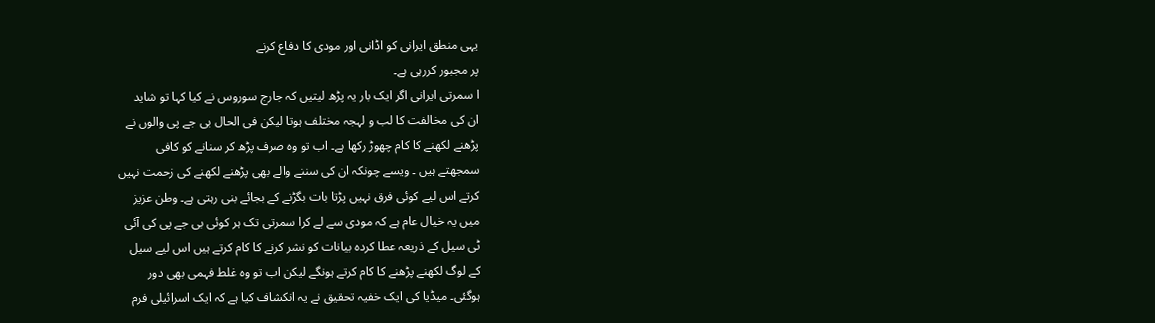یہی منطق ایرانی کو اڈانی اور مودی کا دفاع کرنے
پر مجبور کررہی ہے۔
ا سمرتی ایرانی اگر ایک بار یہ پڑھ لیتیں کہ جارج سوروس نے کیا کہا تو شاید
ان کی مخالفت کا لب و لہجہ مختلف ہوتا لیکن فی الحال بی جے پی والوں نے
پڑھنے لکھنے کا کام چھوڑ رکھا ہے۔ اب تو وہ صرف پڑھ کر سنانے کو کافی
سمجھتے ہیں ۔ ویسے چونکہ ان کی سننے والے بھی پڑھنے لکھنے کی زحمت نہیں
کرتے اس لیے کوئی فرق نہیں پڑتا بات بگڑنے کے بجائے بنی رہتی ہے۔ وطن عزیز
میں یہ خیال عام ہے کہ مودی سے لے کرا سمرتی تک ہر کوئی بی جے پی کی آئی
ٹی سیل کے ذریعہ عطا کردہ بیانات کو نشر کرنے کا کام کرتے ہیں اس لیے سیل
کے لوگ لکھنے پڑھنے کا کام کرتے ہونگے لیکن اب تو وہ غلط فہمی بھی دور
ہوگئی۔ میڈیا کی ایک خفیہ تحقیق نے یہ انکشاف کیا ہے کہ ایک اسرائیلی فرم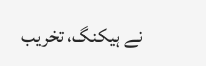نے ہیکنگ، تخریب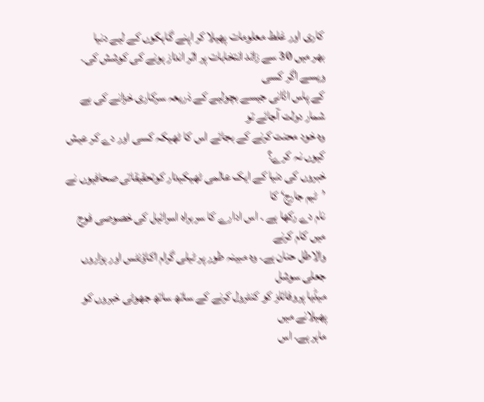کاری اور غلط معلومات پھیلا کر اپنے گاہکوں کے لیے دنیا
بھر میں 30 سے زائد انتخابات پر اثر انداز ہونے کی کوشش کی۔ ویسے اگر کسی
کے پاس اڈانی جیسے بچولیے کے ذریعہ سرکاری خزانے کی بے شمار دولت آجائے تو
وہ خود محنت کرنے کے بجائے اس کا ٹھیکہ کسی اور دے کر عیش کیوں نہ کرے؟
خبروں کی دنیا کے ایک عالمی ٹھیکیدار کوتحقیقاتی صحافیوں نے ’ٹیم جارج‘ کا
نام دے رکھا ہے ۔ اس ادارے کا سربراہ اسرائیل کی خصوصی فوج میں کام کرنے
والاطل حنان ہے۔ وہ مبینہ طور پر ٹیلی گرام اکاؤنٹس اور ہزاروں جعلی سوشل
میڈیا پروفائلز کو کنٹرول کرنے کے ساتھ ساتھ جھوٹی خبروں کو پھیلانے میں
ماہر ہے۔ اس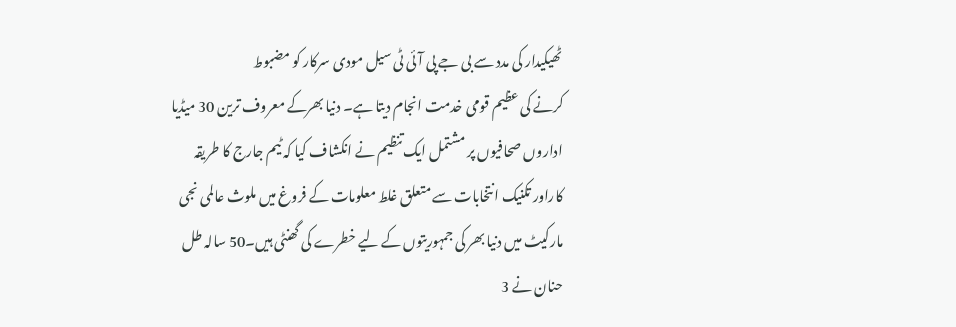ٹھیکیدار کی مدد سے بی جے پی آئی ٹی سیل مودی سرکار کو مضبوط
کرنے کی عظیم قومی خدمت انجام دیتا ہے۔ دنیا بھرکے معروف ترین 30 میڈیا
اداروں صحافیوں پر مشتمل ایک تنظیم نے انکشاف کیا کہ ٹیم جارج کا طریقہ
کاراور تکنیک انتخابات سے متعلق غلط معلومات کے فروغ میں ملوث عالمی نجی
مارکیٹ میں دنیا بھر کی جمہوریتوں کے لیے خطرے کی گھنٹی ہیں۔50 سالہ طل
حنان نے 3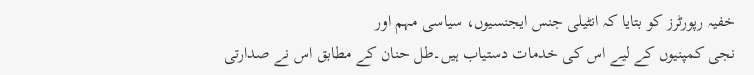خفیہ رپورٹرز کو بتایا کہ انٹیلی جنس ایجنسیوں، سیاسی مہم اور
نجی کمپنیوں کے لیے اس کی خدمات دستیاب ہیں۔طل حنان کے مطابق اس نے صدارتی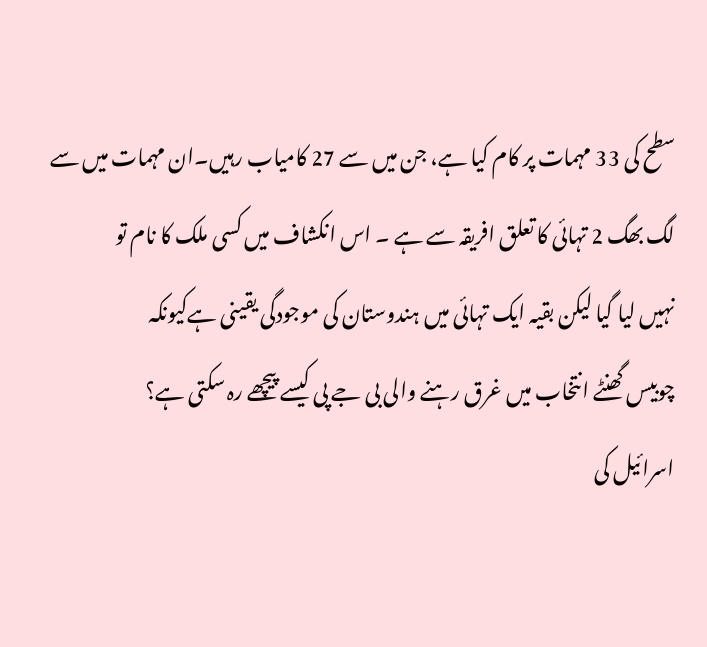سطح کی 33 مہمات پر کام کیا ہے، جن میں سے 27 کامیاب رہیں۔ان مہمات میں سے
لگ بھگ 2 تہائی کا تعلق افریقہ سے ہے ۔ اس انکشاف میں کسی ملک کا نام تو
نہیں لیا گیا لیکن بقیہ ایک تہائی میں ہندوستان کی موجودگی یقینی ہےکیونکہ
چوبیس گھنٹے انتخاب میں غرق رہنے والی بی جے پی کیسے پیچھے رہ سکتی ہے؟
اسرائیل کی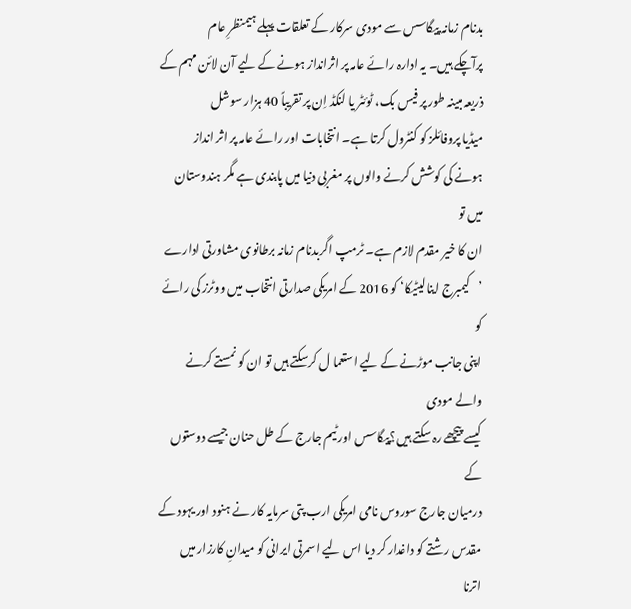بدنام زمانہ پیگاسس سے مودی سرکار کے تعلقات پہلے ہیمنظرِ عام
پرآچکے ہیں۔ یہ ادارہ رائے عامہ پر اثرانداز ہونے کے لیے آن لائن مہم کے
ذریعہ مبینہ طور پر فیس بک، ٹوئٹر یا لنکڈ اِن پر تقریباً 40 ہزار سوشل
میڈیا پروفائلز کو کنٹرول کرتا ہے۔ انتخابات اور رائے عامہ پر اثر انداز
ہونے کی کوشش کرنے والوں پر مغربی دنیا میں پابندی ہے مگر ہندوستان میں تو
ان کا خیر مقدم لازم ہے۔ ٹرمپ اگربدنام زمانہ برطانوی مشاورتی ادارے
’کیمبرج اینالیٹیکا‘ کو 2016 کے امریکی صدارتی انتخاب میں ووٹرز کی رائے کو
اپنی جانب موڑنے کے لیے استعما ل کرسکتے ہیں تو ان کو نمستے کرنے والے مودی
کیسے پیچھے رہ سکتے ہیں؟پیگاسس اور ٹیم جارج کے طل حنان جیسے دوستوں کے
درمیان جارج سوروس نامی امریکی ارب پتی سرمایہ کار نے ہنود اور یہود کے
مقدس رشتے کو داغدار کر دیا اس لیے اسمرتی ایرانی کو میدانِ کارزار میں
اترنا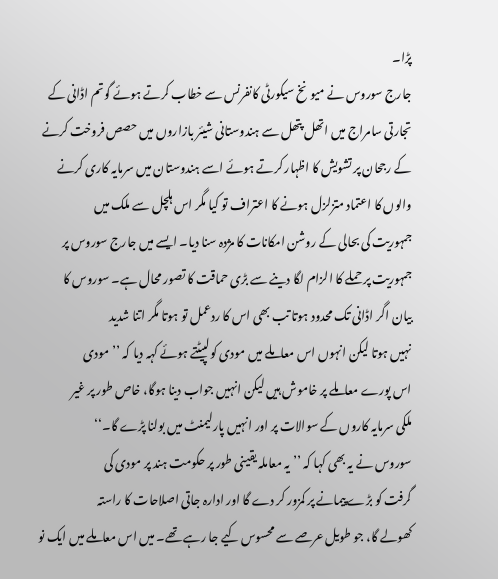پڑا۔
جارج سوروس نے میونخ سیکورٹی کانفرنس سے خطاب کرتے ہوئے گوتم اڈانی کے
تجارتی سامراج میں اتھل پتھل سے ہندوستانی شیئر بازاروں میں حصص فروخت کرنے
کے رجحان پر تشویش کا اظہار کرتے ہوئے اسے ہندوستان میں سرمایہ کاری کرنے
والوں کا اعتماد متزلزل ہونے کا اعتراف تو کیا مگر اس ہلچل سے ملک میں
جمہوریت کی بحالی کے روشن امکانات کا مژدہ سنا دیا۔ ایسے میں جارج سوروس پر
جمہوریت پر حملے کا الزام لگا دینے سے بڑی حماقت کا تصور محال ہے۔ سوروس کا
بیان اگر اڈانی تک محدود ہوتا تب بھی اس کا ردعمل تو ہوتا مگر اتنا شدید
نہیں ہوتا لیکن انہوں اس معاملے میں مودی کولپیٹتے ہوئے کہہ دیا کہ ’’مودی
اس پورے معاملے پر خاموش ہیں لیکن انہیں جواب دینا ہوگا، خاص طور پر غیر
ملکی سرمایہ کاروں کے سوالات پر اور انہیں پارلیمنٹ میں بولنا پڑے گا۔‘‘
سوروس نے یہ بھی کہا کہ ’’یہ معاملہ یقینی طور پر حکومت ہند پر مودی کی
گرفت کو بڑے پیمانے پر کمزور کر دے گا اور ادارہ جاتی اصلاحات کا راستہ
کھولے گا، جو طویل عرصے سے محسوس کیے جا رہے تھے۔ میں اس معاملے میں ایک نو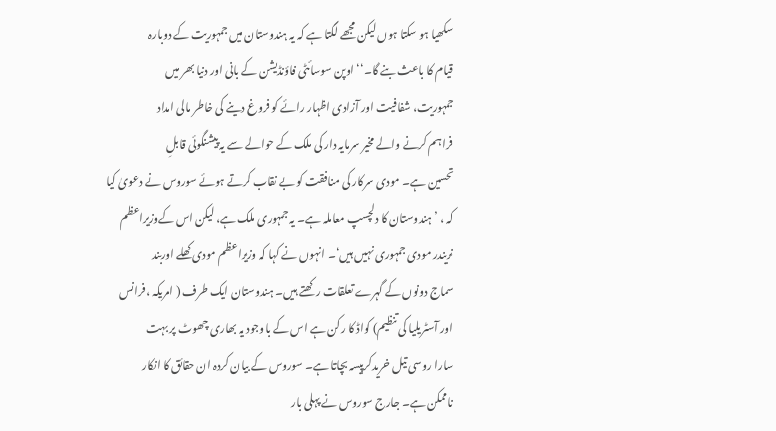سکھیا ہو سکتا ہوں لیکن مجھے لگتا ہے کہ یہ ہندوستان میں جمہوریت کے دوبارہ
قیام کا باعث بنے گا۔‘‘ اوپن سوسائٹی فاؤنڈیشن کے بانی اور دنیا بھر میں
جمہوریت، شفافیت اور آزادی اظہار رائے کو فروغ دینے کی خاطر مالی امداد
فراہم کرنے والے مخیر سرمایہ دار کی ملک کے حوالے سے یہ پیشنگوئی قابلِ
تحسین ہے۔ مودی سرکار کی منافقت کو بے نقاب کرتے ہوئے سوروس نے دعویٰ کیا
کہ ، ’ہندوستان کا دلچسپ معاملہ ہے۔ یہ جمہوری ملک ہے، لیکن اس کےوزیراعظم
نریندر مودی جمہوری نہیں ہیں‘۔ انہوں نے کہا کہ وزیراعظم مودی کھلے اوربند
سماج دونوں کے گہرے تعلقات رکھتے ہیں۔ ہندوستان ایک طرف ( امریکہ ،فرانس
اور آسٹریلیا کی تنظیم) کواڈ کا رکن ہے اس کے باوجود یہ بھاری چھوٹ پر بہت
سارا روسی تیل خریدکرپیسہ بچاتا ہے۔ سوروس کے بیان کردہ ان حقائق کا انکار
ناممکن ہے۔ جارج سوروس نے پہلی بار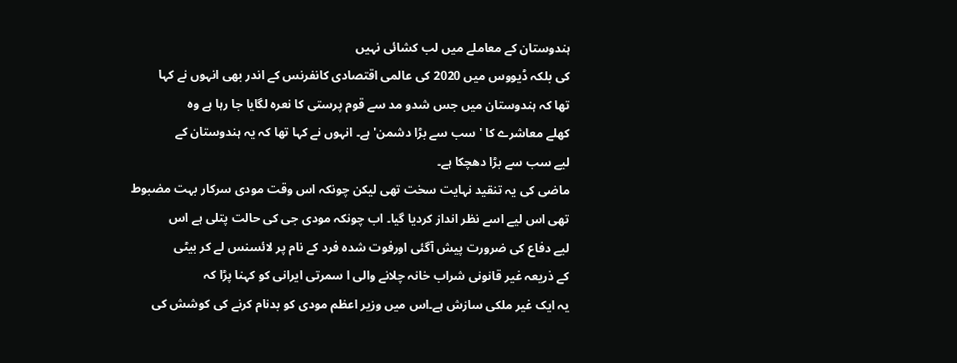ہندوستان کے معاملے میں لب کشائی نہیں
کی بلکہ ڈیووس میں 2020 کی عالمی اقتصادی کانفرنس کے اندر بھی انہوں نے کہا
تھا کہ ہندوستان میں جس شدو مد سے قوم پرستی کا نعرہ لگایا جا رہا ہے وہ
کھلے معاشرے کا 'سب سے بڑا دشمن' ہے۔ انہوں نے کہا تھا کہ یہ ہندوستان کے
لیے سب سے بڑا دھچکا ہے۔
ماضی کی یہ تنقید نہایت سخت تھی لیکن چونکہ اس وقت مودی سرکار بہت مضبوط
تھی اس لیے اسے نظر انداز کردیا گیا۔ اب چونکہ مودی جی کی حالت پتلی ہے اس
لیے دفاع کی ضرورت پیش آگئی اورفوت شدہ فرد کے نام پر لائسنس لے کر بیٹی
کے ذریعہ غیر قانونی شراب خانہ چلانے والی ا سمرتی ایرانی کو کہنا پڑا کہ
یہ ایک غیر ملکی سازش ہے۔اس میں وزیر اعظم مودی کو بدنام کرنے کی کوشش کی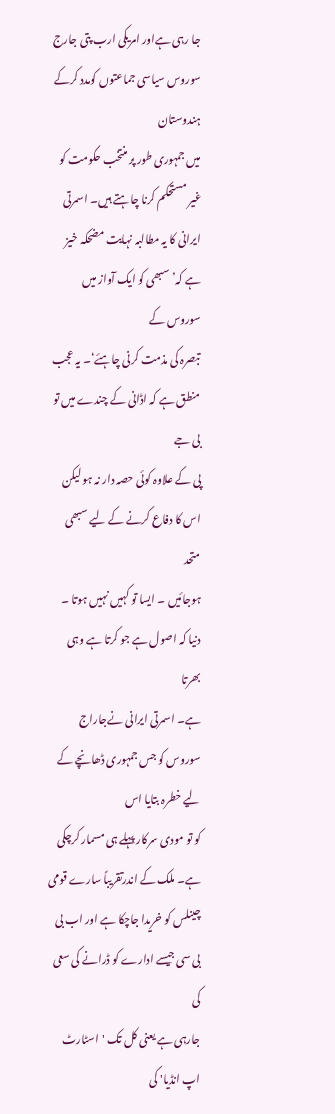جا رہی ہےاور امریکی ارب پتی جارج سوروس سیاسی جماعتوں کومدد کرکے ہندوستان
میں جمہوری طور پر منتخب حکومت کو غیر مستحکم کرنا چاہتے ہیں۔ اسمرتی
ایرانی کا یہ مطالبہ نہایت مضحکہ خیز ہے کہ’ سبھی کو ایک آواز میں سوروس کے
تبصرہ کی مذمت کرنی چاہئے‘۔ یہ عجب منطق ہے کہ اڈانی کے چندے میں تو بی جے
پی کے علاوہ کوئی حصہ دار نہ ہو لیکن اس کا دفاع کرنے کے لیے سبھی متحد
ہوجائیں ۔ ایسا تو کہیں نہیں ہوتا ۔ دنیا کہ اصول ہے جو کرتا ہے وہی بھرتا
ہے۔ اسمرتی ایرانی نےجاراج سوروس کو جس جمہوری ڈھانچے کے لیے خطرہ بتایا اس
کو تو مودی سرکار پہلے ہی مسمار کرچکی ہے۔ ملک کے اندرتقریباً سارے قومی
چینلس کو خریدا جاچکا ہے اور اب بی بی سی جیسے ادارے کو ڈرانے کی سعی کی
جارہی ہے یعنی کل تک 'اسٹارٹ اپ انڈیا' کی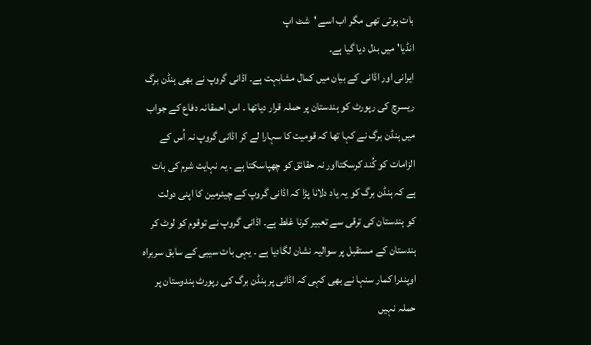بات ہوتی تھی مگر اب اسے 'شٹ اپ
انڈیا' میں بدل دیا گیا ہے۔
ایرانی اور اڈانی کے بیان میں کمال مشابہت ہے۔ اڈانی گروپ نے بھی ہنڈن برگ
ریسرچ کی رپورٹ کو ہندستان پر حملہ قرار دیاتھا ۔ اس احمقانہ دفاع کے جواب
میں ہنڈن برگ نے کہا تھا کہ قومیت کا سہارا لے کر اڈانی گروپ نہ اُس کے
الزامات کو کُند کرسکتااور نہ حقائق کو چھپاسکتا ہے ۔ یہ نہایت شرم کی بات
ہے کہ ہنڈن برگ کو یہ یاد دلانا پڑا کہ اڈانی گروپ کے چیئرمین کا اپنی دولت
کو ہندستان کی ترقی سے تعبیر کرنا غلط ہے۔ اڈانی گروپ نے توقوم کو لوٹ کر
ہندستان کے مستقبل پر سوالیہ نشان لگادیا ہے ۔ یہی بات سیبی کے سابق سربراہ
اوپندرا کمار سنہا نے بھی کہی کہ اڈانی پر ہنڈن برگ کی رپورٹ ہندوستان پر
حملہ نہیں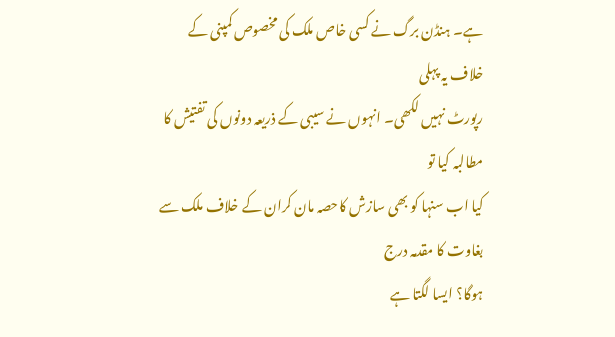ہے۔ ہنڈن برگ نے کسی خاص ملک کی مخصوص کمپنی کے خلاف یہ پہلی
رپورٹ نہیں لکھی۔ انہوں نے سیبی کے ذریعہ دونوں کی تفتیش کا مطالبہ کیا تو
کیا اب سنہا کو بھی سازش کاحصہ مان کران کے خلاف ملک سے بغاوت کا مقدمہ درج
ہوگا؟ ایسا لگتا ہے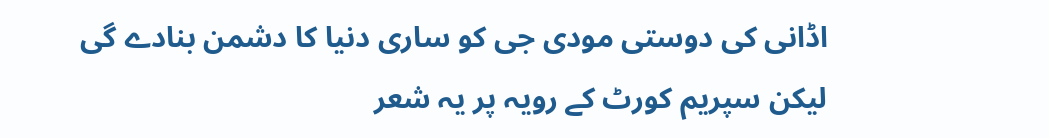اڈانی کی دوستی مودی جی کو ساری دنیا کا دشمن بنادے گی
لیکن سپریم کورٹ کے رویہ پر یہ شعر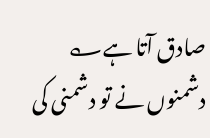صادق آتا ہے؎
دشمنوں نے تو دشمنی کی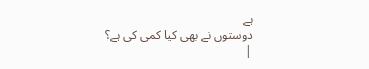ہے
دوستوں نے بھی کیا کمی کی ہے؟
|